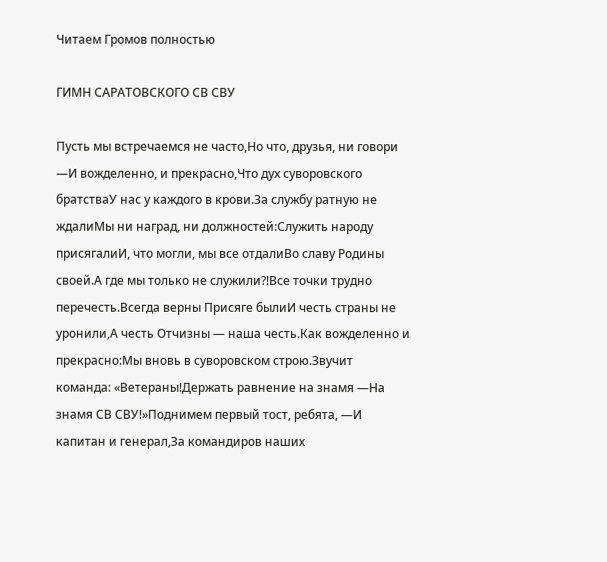Читаем Громов полностью

ГИМН САРАТОВСКОГО СВ СВУ

Пусть мы встречаемся не часто,Но что, друзья, ни говори —И вожделенно, и прекрасно,Что дух суворовского братстваУ нас у каждого в крови.За службу ратную не ждалиМы ни наград, ни должностей:Служить народу присягалиИ, что могли, мы все отдалиВо славу Родины своей.А где мы только не служили?!Все точки трудно перечесть.Всегда верны Присяге былиИ честь страны не уронили,А честь Отчизны — наша честь.Как вожделенно и прекрасно:Мы вновь в суворовском строю.Звучит команда: «Ветераны!Держать равнение на знамя —На знамя СВ СВУ!»Поднимем первый тост, ребята, —И капитан и генерал,За командиров наших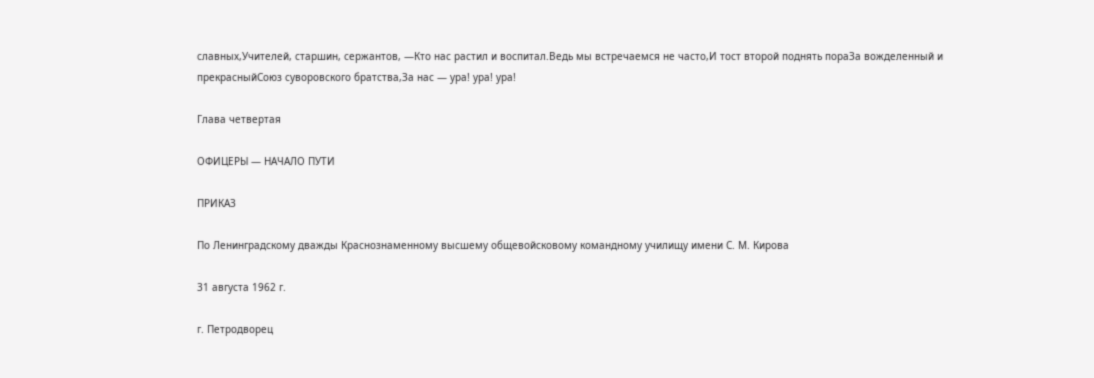славных,Учителей, старшин, сержантов, —Кто нас растил и воспитал.Ведь мы встречаемся не часто,И тост второй поднять пораЗа вожделенный и прекрасныйСоюз суворовского братства,За нас — ура! ура! ура!

Глава четвертая

ОФИЦЕРЫ — НАЧАЛО ПУТИ

ПРИКАЗ

По Ленинградскому дважды Краснознаменному высшему общевойсковому командному училищу имени С. М. Кирова

31 августа 1962 г.

г. Петродворец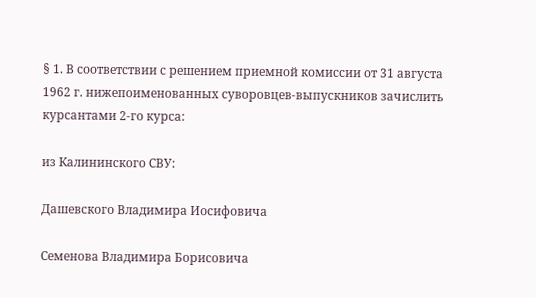§ 1. В соответствии с решением приемной комиссии от 31 августа 1962 г. нижепоименованных суворовцев-выпускников зачислить курсантами 2-го курса:

из Калининского СВУ:

Дашевского Владимира Иосифовича

Семенова Владимира Борисовича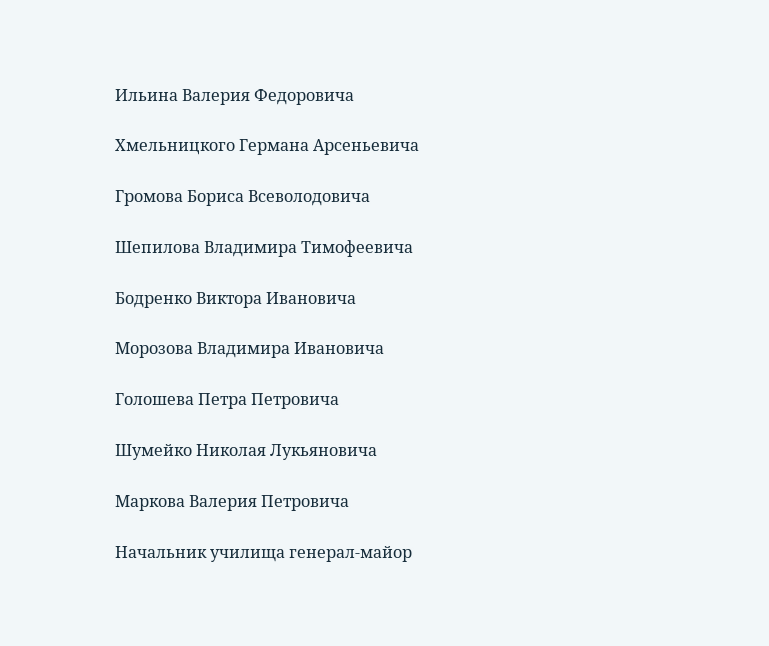Ильина Валерия Федоровича

Хмельницкого Германа Арсеньевича

Громова Бориса Всеволодовича

Шепилова Владимира Тимофеевича

Бодренко Виктора Ивановича

Морозова Владимира Ивановича

Голошева Петра Петровича

Шумейко Николая Лукьяновича

Маркова Валерия Петровича

Начальник училища генерал-майор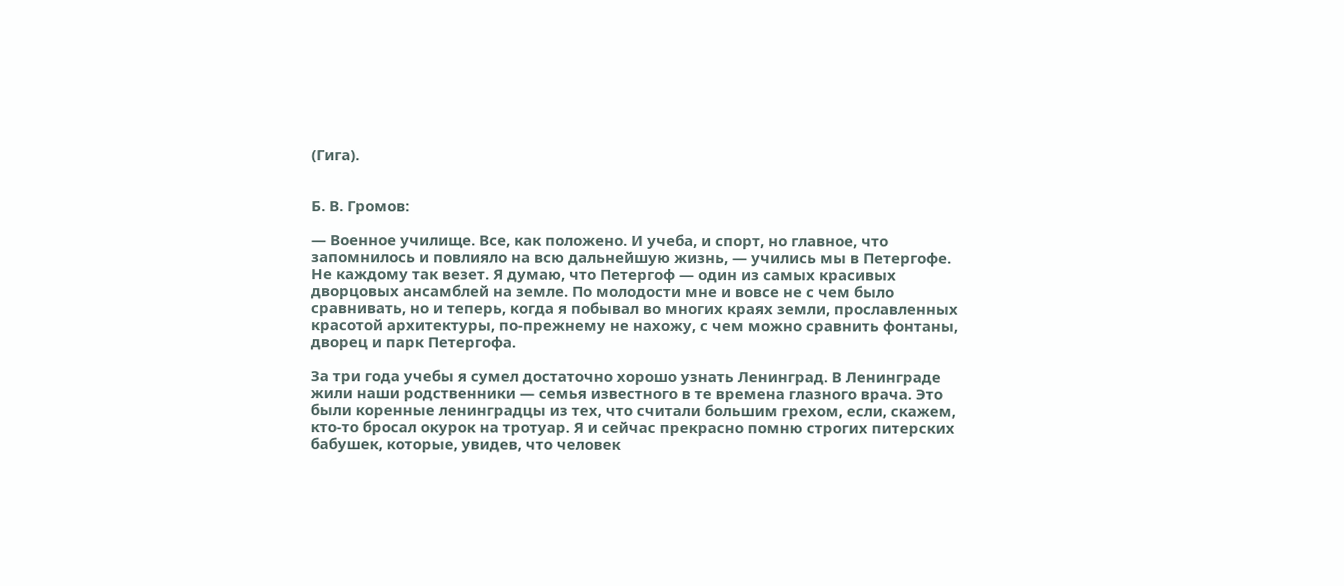(Гига).


Б. В. Громов:

— Военное училище. Все, как положено. И учеба, и спорт, но главное, что запомнилось и повлияло на всю дальнейшую жизнь, — учились мы в Петергофе. Не каждому так везет. Я думаю, что Петергоф — один из самых красивых дворцовых ансамблей на земле. По молодости мне и вовсе не с чем было сравнивать, но и теперь, когда я побывал во многих краях земли, прославленных красотой архитектуры, по-прежнему не нахожу, с чем можно сравнить фонтаны, дворец и парк Петергофа.

За три года учебы я сумел достаточно хорошо узнать Ленинград. В Ленинграде жили наши родственники — семья известного в те времена глазного врача. Это были коренные ленинградцы из тех, что считали большим грехом, если, скажем, кто-то бросал окурок на тротуар. Я и сейчас прекрасно помню строгих питерских бабушек, которые, увидев, что человек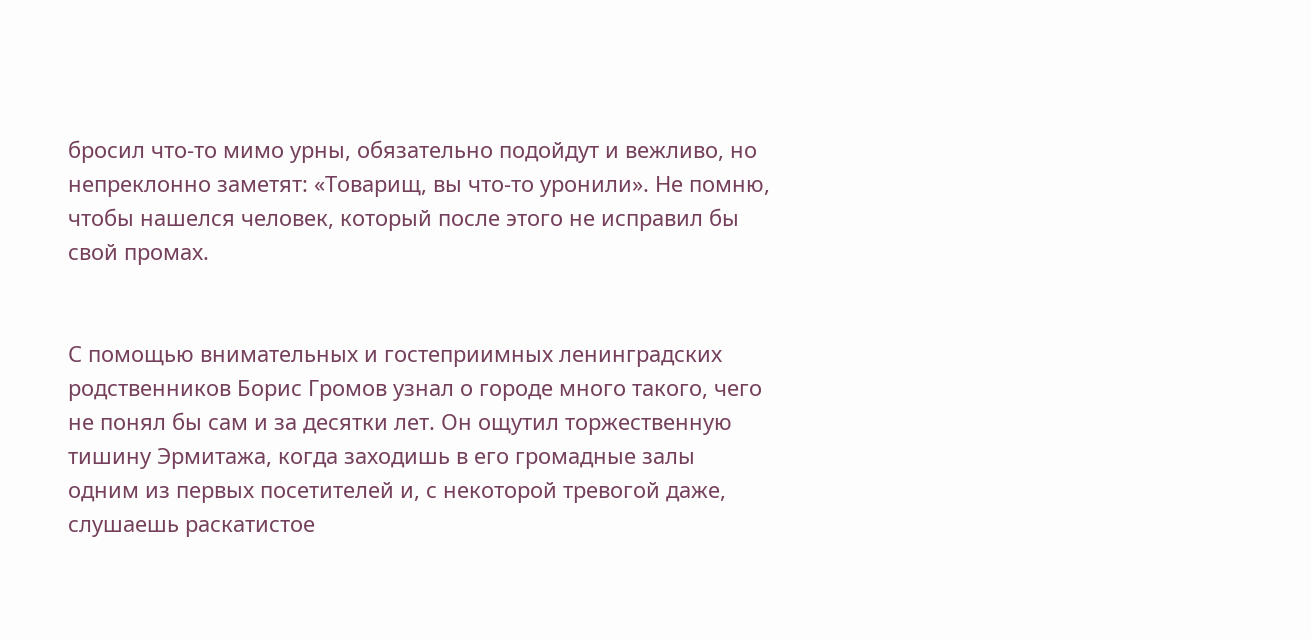бросил что-то мимо урны, обязательно подойдут и вежливо, но непреклонно заметят: «Товарищ, вы что-то уронили». Не помню, чтобы нашелся человек, который после этого не исправил бы свой промах.


С помощью внимательных и гостеприимных ленинградских родственников Борис Громов узнал о городе много такого, чего не понял бы сам и за десятки лет. Он ощутил торжественную тишину Эрмитажа, когда заходишь в его громадные залы одним из первых посетителей и, с некоторой тревогой даже, слушаешь раскатистое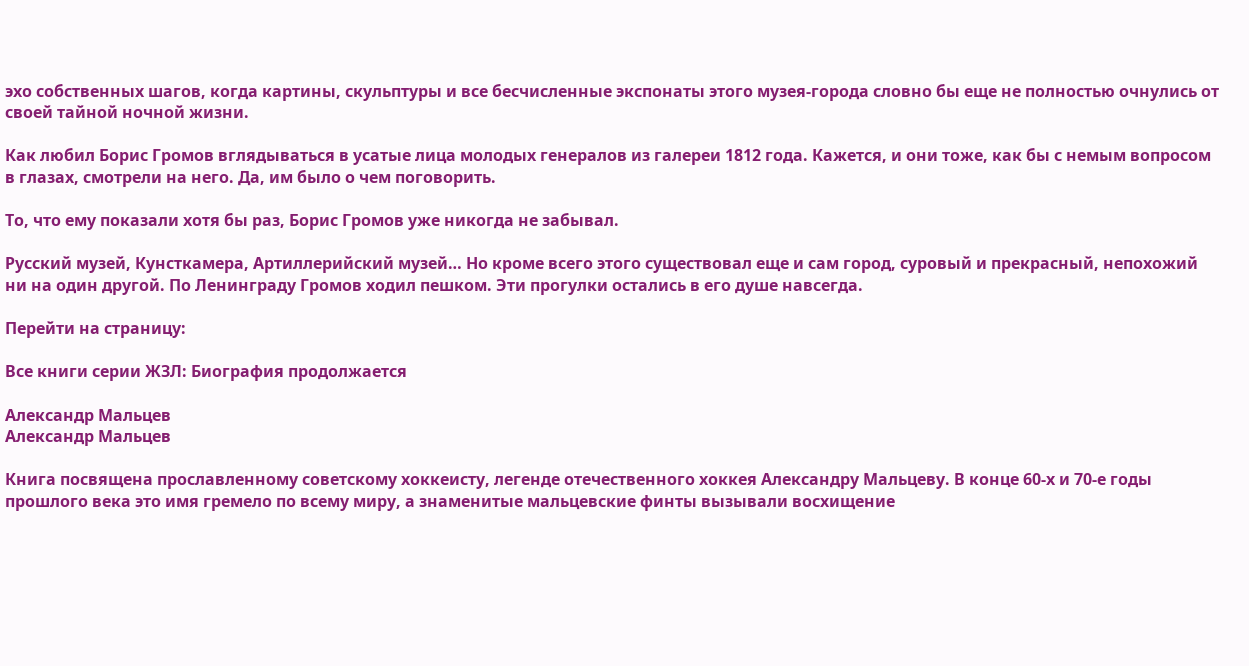эхо собственных шагов, когда картины, скульптуры и все бесчисленные экспонаты этого музея-города словно бы еще не полностью очнулись от своей тайной ночной жизни.

Как любил Борис Громов вглядываться в усатые лица молодых генералов из галереи 1812 года. Кажется, и они тоже, как бы с немым вопросом в глазах, смотрели на него. Да, им было о чем поговорить.

То, что ему показали хотя бы раз, Борис Громов уже никогда не забывал.

Русский музей, Кунсткамера, Артиллерийский музей… Но кроме всего этого существовал еще и сам город, суровый и прекрасный, непохожий ни на один другой. По Ленинграду Громов ходил пешком. Эти прогулки остались в его душе навсегда.

Перейти на страницу:

Все книги серии ЖЗЛ: Биография продолжается

Александр Мальцев
Александр Мальцев

Книга посвящена прославленному советскому хоккеисту, легенде отечественного хоккея Александру Мальцеву. В конце 60-х и 70-е годы прошлого века это имя гремело по всему миру, а знаменитые мальцевские финты вызывали восхищение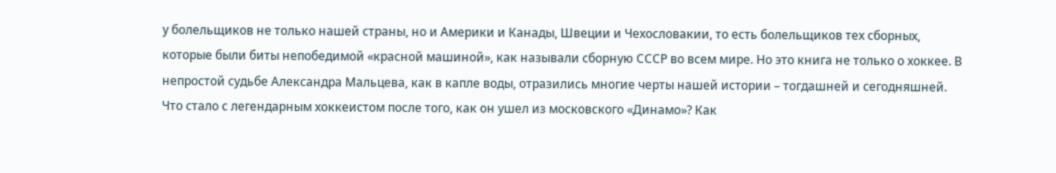у болельщиков не только нашей страны, но и Америки и Канады, Швеции и Чехословакии, то есть болельщиков тех сборных, которые были биты непобедимой «красной машиной», как называли сборную СССР во всем мире. Но это книга не только о хоккее. В непростой судьбе Александра Мальцева, как в капле воды, отразились многие черты нашей истории – тогдашней и сегодняшней. Что стало с легендарным хоккеистом после того, как он ушел из московского «Динамо»? Как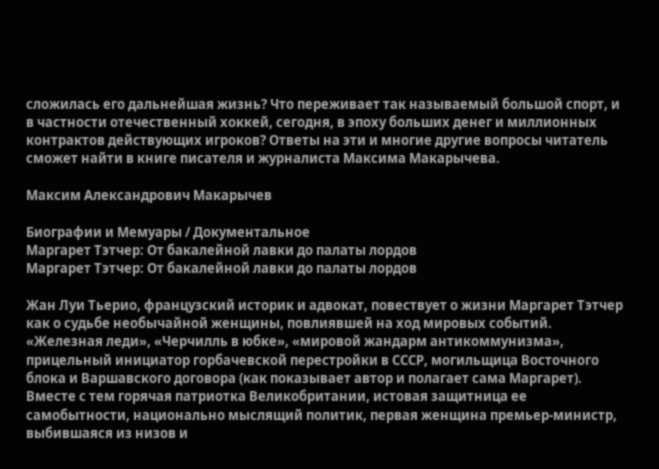сложилась его дальнейшая жизнь? Что переживает так называемый большой спорт, и в частности отечественный хоккей, сегодня, в эпоху больших денег и миллионных контрактов действующих игроков? Ответы на эти и многие другие вопросы читатель сможет найти в книге писателя и журналиста Максима Макарычева.

Максим Александрович Макарычев

Биографии и Мемуары / Документальное
Маргарет Тэтчер: От бакалейной лавки до палаты лордов
Маргарет Тэтчер: От бакалейной лавки до палаты лордов

Жан Луи Тьерио, французский историк и адвокат, повествует о жизни Маргарет Тэтчер как о судьбе необычайной женщины, повлиявшей на ход мировых событий. «Железная леди», «Черчилль в юбке», «мировой жандарм антикоммунизма», прицельный инициатор горбачевской перестройки в СССР, могильщица Восточного блока и Варшавского договора (как показывает автор и полагает сама Маргарет). Вместе с тем горячая патриотка Великобритании, истовая защитница ее самобытности, национально мыслящий политик, первая женщина премьер-министр, выбившаяся из низов и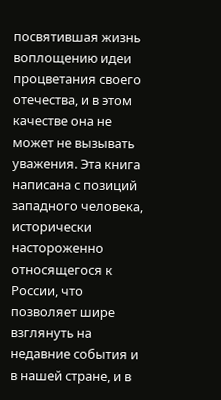посвятившая жизнь воплощению идеи процветания своего отечества, и в этом качестве она не может не вызывать уважения. Эта книга написана с позиций западного человека, исторически настороженно относящегося к России, что позволяет шире взглянуть на недавние события и в нашей стране, и в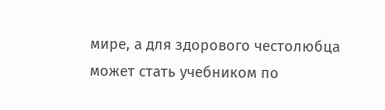мире, а для здорового честолюбца может стать учебником по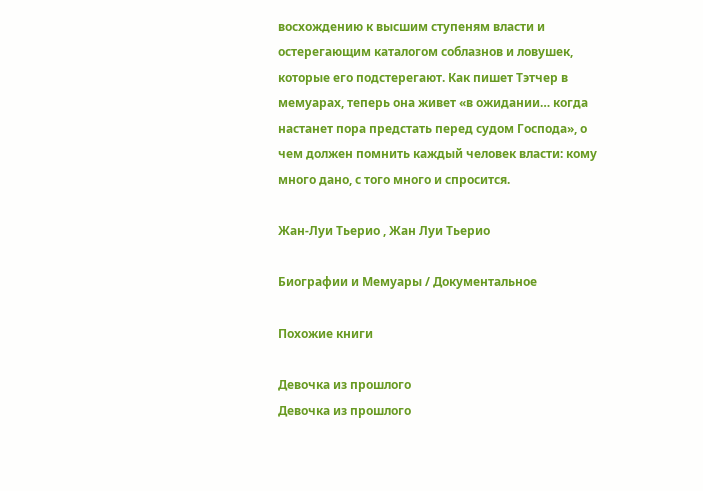восхождению к высшим ступеням власти и остерегающим каталогом соблазнов и ловушек, которые его подстерегают. Как пишет Тэтчер в мемуарах, теперь она живет «в ожидании… когда настанет пора предстать перед судом Господа», о чем должен помнить каждый человек власти: кому много дано, с того много и спросится.

Жан-Луи Тьерио , Жан Луи Тьерио

Биографии и Мемуары / Документальное

Похожие книги

Девочка из прошлого
Девочка из прошлого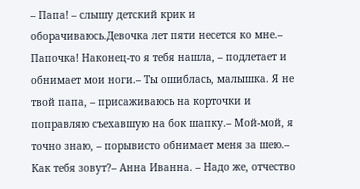– Папа! – слышу детский крик и оборачиваюсь.Девочка лет пяти несется ко мне.– Папочка! Наконец-то я тебя нашла, – подлетает и обнимает мои ноги.– Ты ошиблась, малышка. Я не твой папа, – присаживаюсь на корточки и поправляю съехавшую на бок шапку.– Мой-мой, я точно знаю, – порывисто обнимает меня за шею.– Как тебя зовут?– Анна Иванна. – Надо же, отчество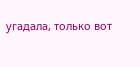угадала, только вот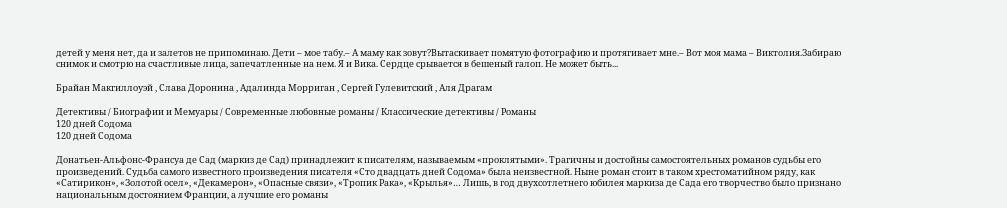детей у меня нет, да и залетов не припоминаю. Дети – мое табу.– А маму как зовут?Вытаскивает помятую фотографию и протягивает мне.– Вот моя мама – Виктолия.Забираю снимок и смотрю на счастливые лица, запечатленные на нем. Я и Вика. Сердце срывается в бешеный галоп. Не может быть...

Брайан Макгиллоуэй , Слава Доронина , Адалинда Морриган , Сергей Гулевитский , Аля Драгам

Детективы / Биографии и Мемуары / Современные любовные романы / Классические детективы / Романы
120 дней Содома
120 дней Содома

Донатьен-Альфонс-Франсуа де Сад (маркиз де Сад) принадлежит к писателям, называемым «проклятыми». Трагичны и достойны самостоятельных романов судьбы его произведений. Судьба самого известного произведения писателя «Сто двадцать дней Содома» была неизвестной. Ныне роман стоит в таком хрестоматийном ряду, как «Сатирикон», «Золотой осел», «Декамерон», «Опасные связи», «Тропик Рака», «Крылья»… Лишь, в год двухсотлетнего юбилея маркиза де Сада его творчество было признано национальным достоянием Франции, а лучшие его романы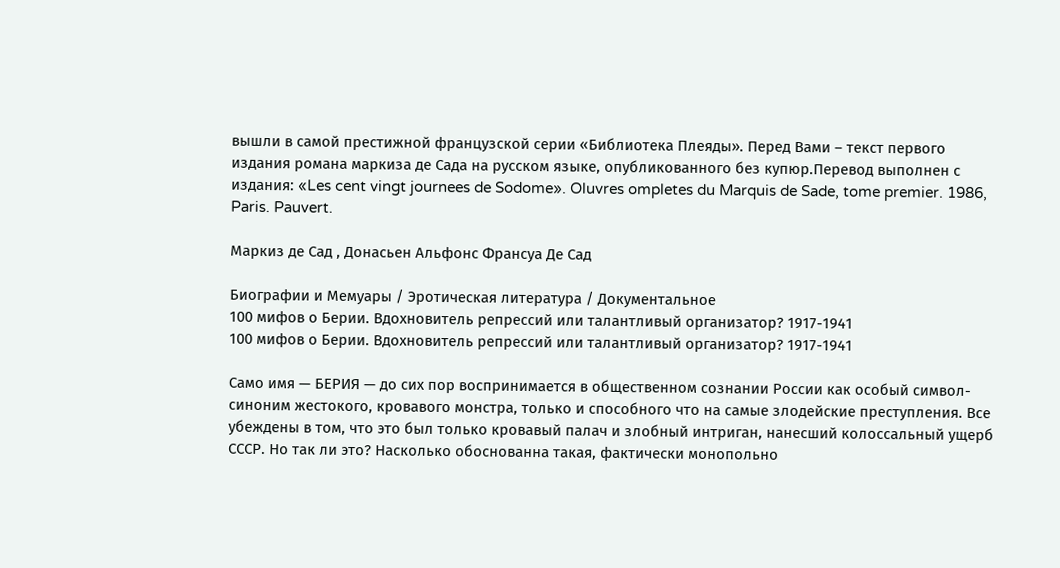вышли в самой престижной французской серии «Библиотека Плеяды». Перед Вами – текст первого издания романа маркиза де Сада на русском языке, опубликованного без купюр.Перевод выполнен с издания: «Les cent vingt journees de Sodome». Oluvres ompletes du Marquis de Sade, tome premier. 1986, Paris. Pauvert.

Маркиз де Сад , Донасьен Альфонс Франсуа Де Сад

Биографии и Мемуары / Эротическая литература / Документальное
100 мифов о Берии. Вдохновитель репрессий или талантливый организатор? 1917-1941
100 мифов о Берии. Вдохновитель репрессий или талантливый организатор? 1917-1941

Само имя — БЕРИЯ — до сих пор воспринимается в общественном сознании России как особый символ-синоним жестокого, кровавого монстра, только и способного что на самые злодейские преступления. Все убеждены в том, что это был только кровавый палач и злобный интриган, нанесший колоссальный ущерб СССР. Но так ли это? Насколько обоснованна такая, фактически монопольно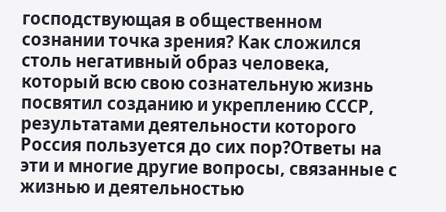господствующая в общественном сознании точка зрения? Как сложился столь негативный образ человека, который всю свою сознательную жизнь посвятил созданию и укреплению СССР, результатами деятельности которого Россия пользуется до сих пор?Ответы на эти и многие другие вопросы, связанные с жизнью и деятельностью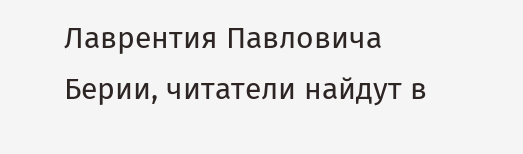Лаврентия Павловича Берии, читатели найдут в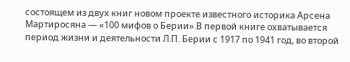состоящем из двух книг новом проекте известного историка Арсена Мартиросяна — «100 мифов о Берии».В первой книге охватывается период жизни и деятельности Л.П. Берии с 1917 по 1941 год, во второй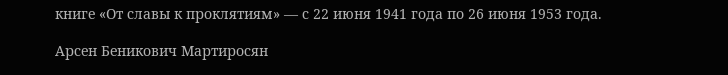книге «От славы к проклятиям» — с 22 июня 1941 года по 26 июня 1953 года.

Арсен Беникович Мартиросян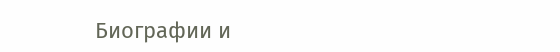Биографии и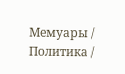Мемуары / Политика /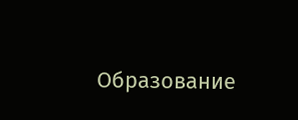Образование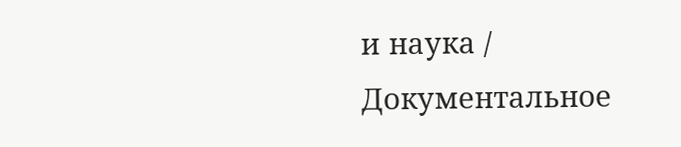и наука / Документальное